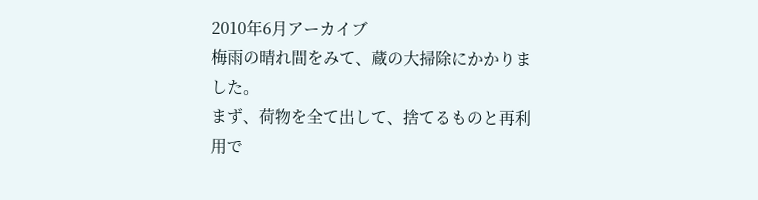2010年6月アーカイブ
梅雨の晴れ間をみて、蔵の大掃除にかかりました。
まず、荷物を全て出して、捨てるものと再利用で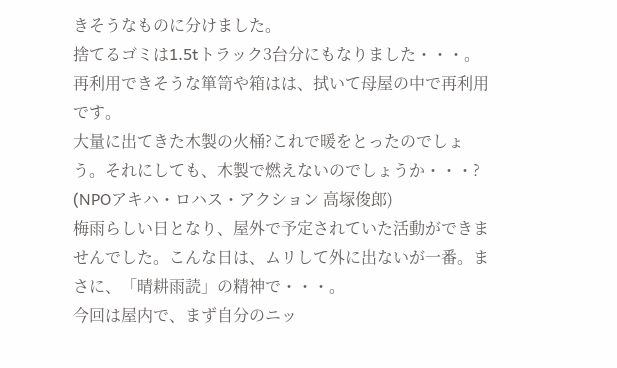きそうなものに分けました。
捨てるゴミは1.5tトラック3台分にもなりました・・・。
再利用できそうな箪笥や箱はは、拭いて母屋の中で再利用です。
大量に出てきた木製の火桶?これで暖をとったのでしょう。それにしても、木製で燃えないのでしょうか・・・?
(NPOアキハ・ロハス・アクション 高塚俊郎)
梅雨らしい日となり、屋外で予定されていた活動ができませんでした。こんな日は、ムリして外に出ないが一番。まさに、「晴耕雨読」の精神で・・・。
今回は屋内で、まず自分のニッ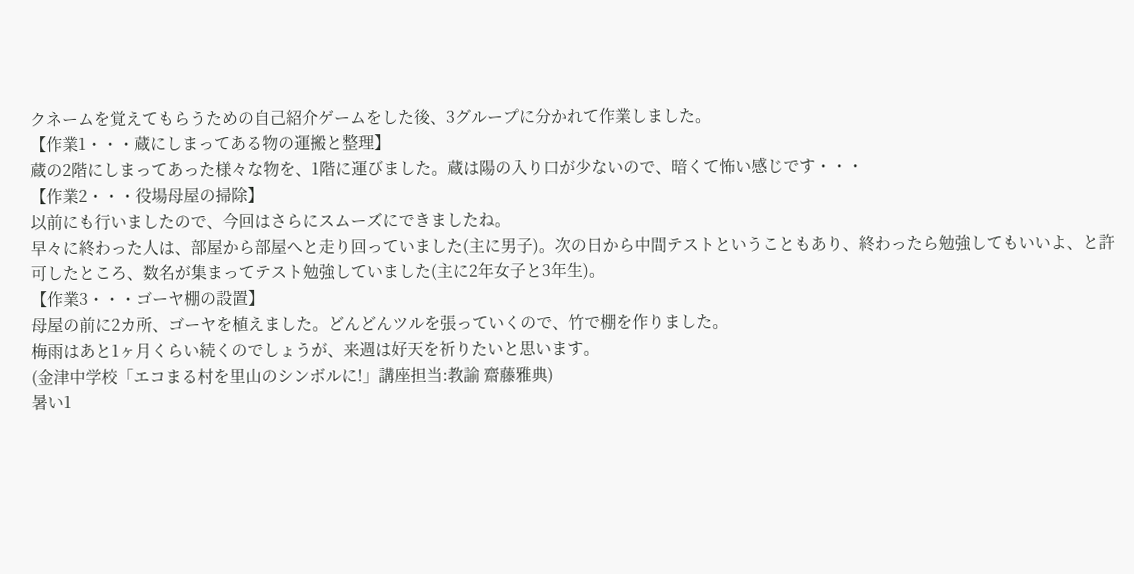クネームを覚えてもらうための自己紹介ゲームをした後、3グループに分かれて作業しました。
【作業1・・・蔵にしまってある物の運搬と整理】
蔵の2階にしまってあった様々な物を、1階に運びました。蔵は陽の入り口が少ないので、暗くて怖い感じです・・・
【作業2・・・役場母屋の掃除】
以前にも行いましたので、今回はさらにスムーズにできましたね。
早々に終わった人は、部屋から部屋へと走り回っていました(主に男子)。次の日から中間テストということもあり、終わったら勉強してもいいよ、と許可したところ、数名が集まってテスト勉強していました(主に2年女子と3年生)。
【作業3・・・ゴーヤ棚の設置】
母屋の前に2カ所、ゴーヤを植えました。どんどんツルを張っていくので、竹で棚を作りました。
梅雨はあと1ヶ月くらい続くのでしょうが、来週は好天を祈りたいと思います。
(金津中学校「エコまる村を里山のシンボルに!」講座担当:教諭 齋藤雅典)
暑い1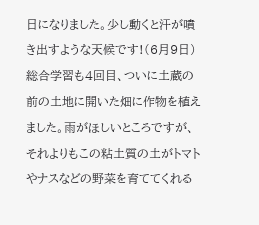日になりました。少し動くと汗が噴き出すような天候です!(6月9日)
総合学習も4回目、ついに土蔵の前の土地に開いた畑に作物を植えました。雨がほしいところですが、それよりもこの粘土質の土がトマトやナスなどの野菜を育ててくれる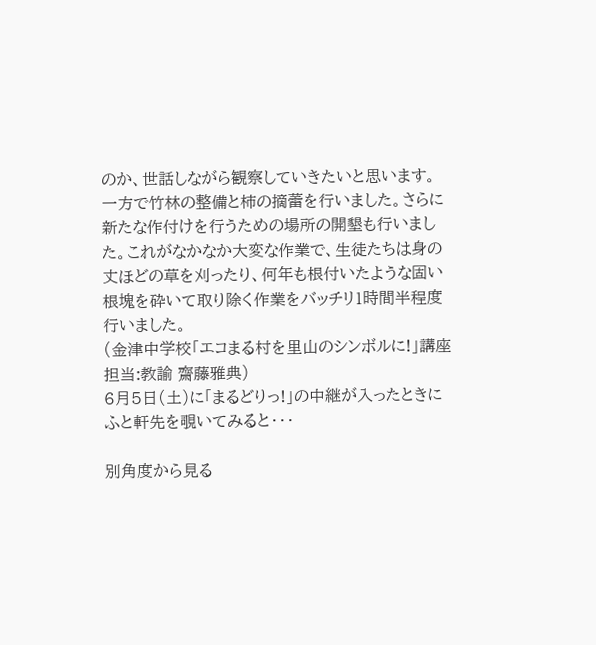のか、世話しながら観察していきたいと思います。
一方で竹林の整備と柿の摘蕾を行いました。さらに新たな作付けを行うための場所の開墾も行いました。これがなかなか大変な作業で、生徒たちは身の丈ほどの草を刈ったり、何年も根付いたような固い根塊を砕いて取り除く作業をバッチリ1時間半程度行いました。
(金津中学校「エコまる村を里山のシンボルに!」講座担当:教諭 齋藤雅典)
6月5日(土)に「まるどりっ!」の中継が入ったときにふと軒先を覗いてみると・・・

別角度から見る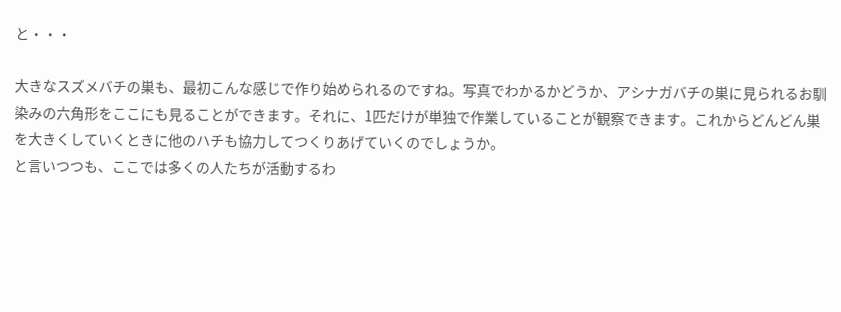と・・・

大きなスズメバチの巣も、最初こんな感じで作り始められるのですね。写真でわかるかどうか、アシナガバチの巣に見られるお馴染みの六角形をここにも見ることができます。それに、1匹だけが単独で作業していることが観察できます。これからどんどん巣を大きくしていくときに他のハチも協力してつくりあげていくのでしょうか。
と言いつつも、ここでは多くの人たちが活動するわ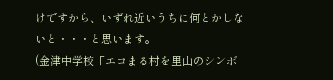けですから、いずれ近いうちに何とかしないと・・・と思います。
(金津中学校「エコまる村を里山のシンボ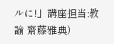ルに!」講座担当:教諭 齋藤雅典)